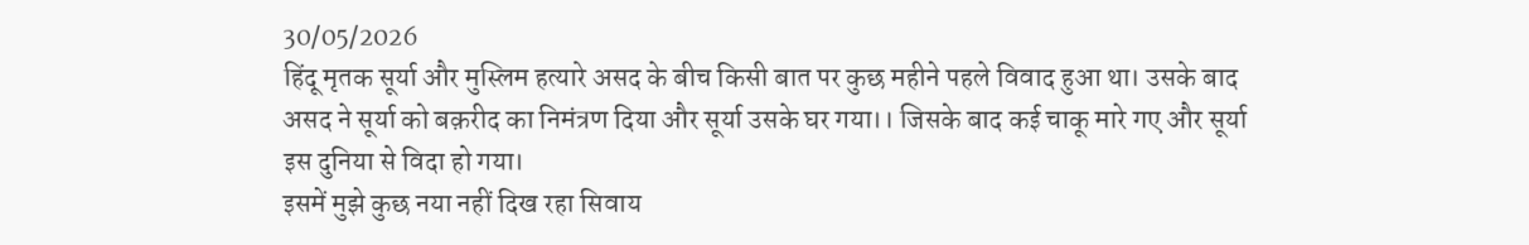30/05/2026
हिंदू मृतक सूर्या और मुस्लिम हत्यारे असद के बीच किसी बात पर कुछ महीने पहले विवाद हुआ था। उसके बाद असद ने सूर्या को बक़रीद का निमंत्रण दिया और सूर्या उसके घर गया।। जिसके बाद कई चाकू मारे गए और सूर्या इस दुनिया से विदा हो गया।
इसमें मुझे कुछ नया नहीं दिख रहा सिवाय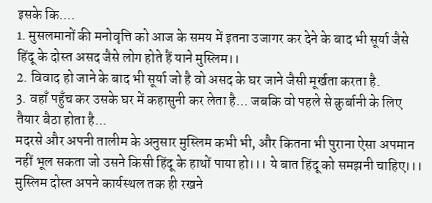इसके कि....
1. मुसलमानों की मनोवृत्ति को आज के समय में इतना उजागर कर देने के बाद भी सूर्या जैसे हिंदू के दोस्त असद जैसे लोग होते हैं याने मुस्लिम।।
2. विवाद हो जाने के बाद भी सूर्या जो है वो असद के घर जाने जैसी मूर्खता करता है.
3. वहाँ पहुँच कर उसके घर में कहासुनी कर लेता है... जबकि वो पहले से क़ुर्बानी के लिए तैयार बैठा होता है...
मदरसे और अपनी तालीम के अनुसार मुस्लिम कभी भी, और कितना भी पुराना ऐसा अपमान नहीं भूल सकता जो उसने किसी हिंदू के हाथों पाया हो।।। ये बात हिंदू को समझनी चाहिए।।।
मुस्लिम दोस्त अपने कार्यस्थल तक ही रखने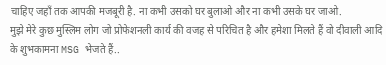चाहिए जहाँ तक आपकी मजबूरी है. ना कभी उसको घर बुलाओ और ना कभी उसके घर जाओ.
मुझे मेरे कुछ मुस्लिम लोग जो प्रोफेशनली कार्य की वजह से परिचित है और हमेशा मिलते हैं वो दीवाली आदि के शुभकामना MSG भेजते हैं..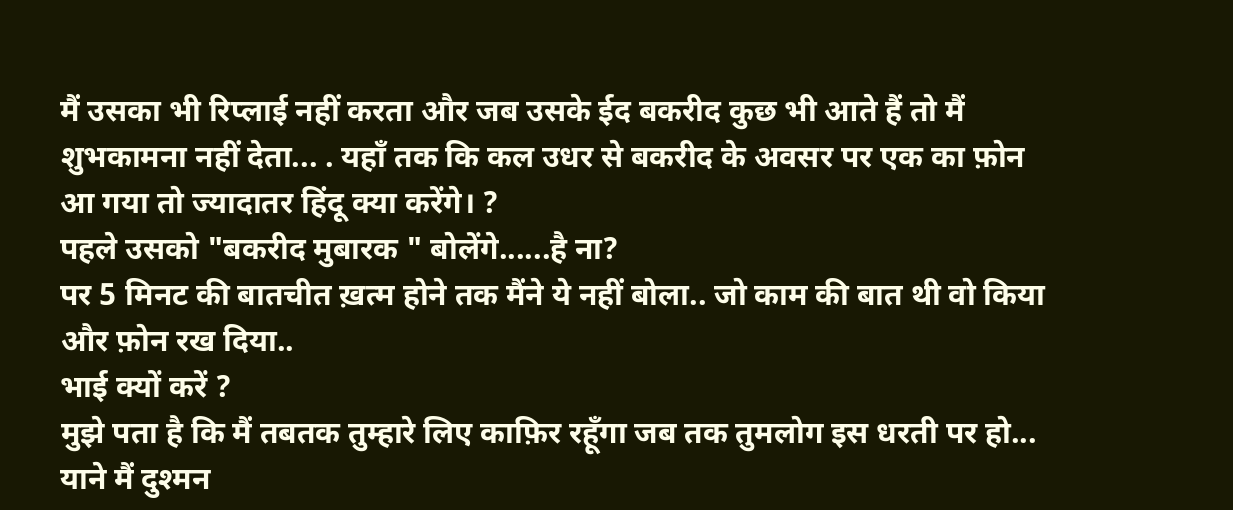मैं उसका भी रिप्लाई नहीं करता और जब उसके ईद बकरीद कुछ भी आते हैं तो मैं शुभकामना नहीं देता... . यहाँ तक कि कल उधर से बकरीद के अवसर पर एक का फ़ोन आ गया तो ज्यादातर हिंदू क्या करेंगे। ?
पहले उसको "बकरीद मुबारक " बोलेंगे......है ना?
पर 5 मिनट की बातचीत ख़त्म होने तक मैंने ये नहीं बोला.. जो काम की बात थी वो किया और फ़ोन रख दिया..
भाई क्यों करें ?
मुझे पता है कि मैं तबतक तुम्हारे लिए काफ़िर रहूँगा जब तक तुमलोग इस धरती पर हो... याने मैं दुश्मन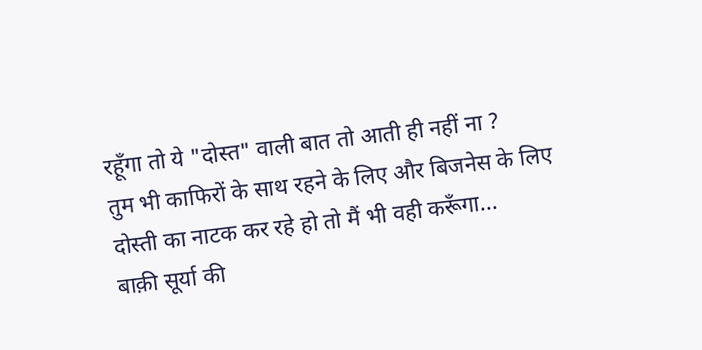रहूँगा तो ये "दोस्त" वाली बात तो आती ही नहीं ना ?
तुम भी काफिरों के साथ रहने के लिए और बिजनेस के लिए दोस्ती का नाटक कर रहे हो तो मैं भी वही करूँगा...
बाक़ी सूर्या की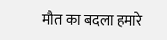मौत का बदला हमारे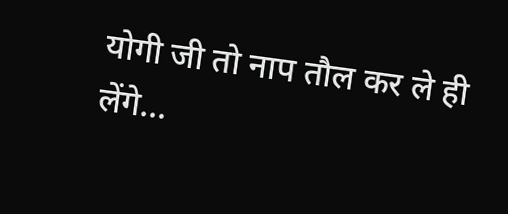योगी जी तो नाप तौल कर ले ही लेंगे...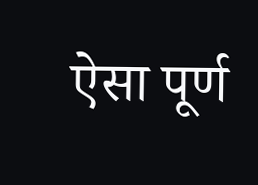ऐसा पूर्ण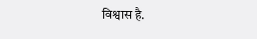विश्वास है.